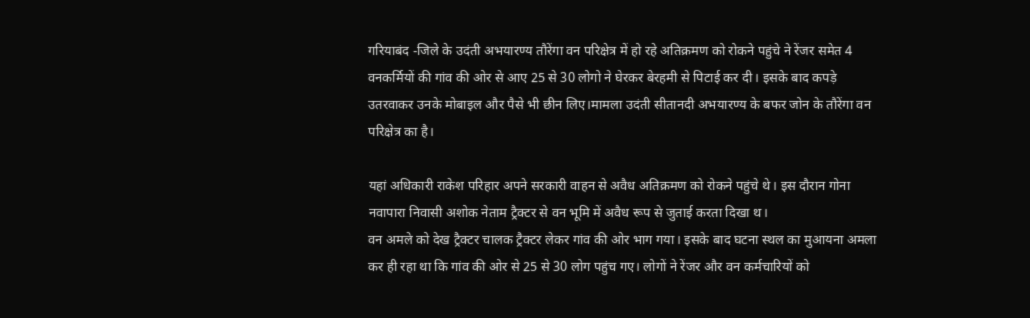गरियाबंद -जिले के उदंती अभयारण्य तौरेंगा वन परिक्षेत्र में हो रहे अतिक्रमण को रोकने पहुंचे ने रेंजर समेत 4 वनकर्मियों की गांव की ओर से आए 25 से 30 लोगो ने घेरकर बेरहमी से पिटाई कर दी। इसके बाद कपड़े उतरवाकर उनके मोबाइल और पैसे भी छीन लिए।मामला उदंती सीतानदी अभयारण्य के बफर जोन के तौरेंगा वन परिक्षेत्र का है।

यहां अधिकारी राकेश परिहार अपने सरकारी वाहन से अवैध अतिक्रमण को रोकने पहुंचे थे। इस दौरान गोना नवापारा निवासी अशोक नेताम ट्रैक्टर से वन भूमि में अवैध रूप से जुताई करता दिखा थ।
वन अमले को देख ट्रैक्टर चालक ट्रैक्टर लेकर गांव की ओर भाग गया। इसके बाद घटना स्थल का मुआयना अमला कर ही रहा था कि गांव की ओर से 25 से 30 लोग पहुंच गए। लोगों ने रेंजर और वन कर्मचारियों को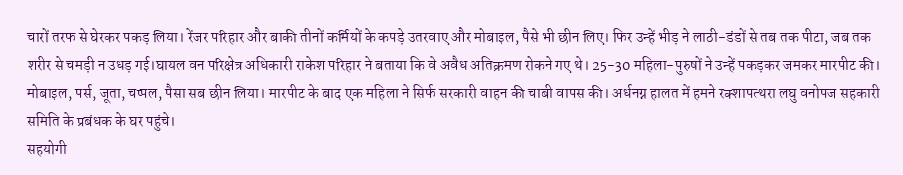चारों तरफ से घेरकर पकड़ लिया। रेंजर परिहार और बाकी तीनों कर्मियों के कपड़े उतरवाए और मोबाइल, पैसे भी छीन लिए। फिर उन्हें भीड़ ने लाठी-डंडों से तब तक पीटा, जब तक शरीर से चमड़ी न उधड़ गई।घायल वन परिक्षेत्र अधिकारी राकेश परिहार ने बताया कि वे अवैध अतिक्रमण रोकने गए थे। 25-30 महिला-पुरुषों ने उन्हें पकड़कर जमकर मारपीट की। मोबाइल, पर्स, जूता, चप्पल, पैसा सब छीन लिया। मारपीट के बाद एक महिला ने सिर्फ सरकारी वाहन की चाबी वापस की। अर्धनग्न हालत में हमने रक्शापत्थरा लघु वनोपज सहकारी समिति के प्रबंधक के घर पहुंचे।
सहयोगी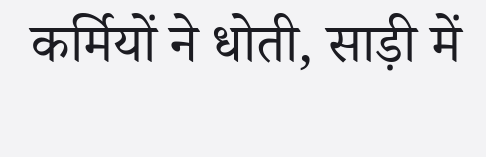कर्मियों ने धोती, साड़ी में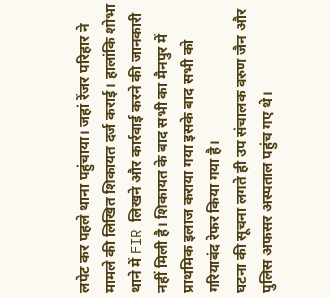लपेट कर पहले थाना पहुंचाया। जहां रेंजर परिहार ने मामले की लिखित शिकायत दर्ज कराई। हालांकि शोभा थाने में FIR लिखने और कार्रवाई करने की जानकारी नहीं मिली है। शिकायत के बाद सभी का मैनपुर में प्राथमिक इलाज कराया गया इसके बाद सभी को गरियाबंद रेफर किया गया है।
घटना की सूचना लगते ही उप संचालक वरुण जैन और पुलिस अफसर अस्पताल पहुंच गए थे।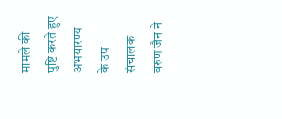मामले की पुष्टि करते हुए अभयारण्य के उप संचालक वरुण जैन ने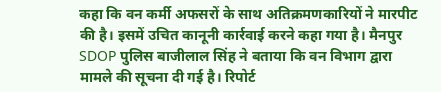कहा कि वन कर्मी अफसरों के साथ अतिक्रमणकारियों ने मारपीट की है। इसमें उचित कानूनी कार्रवाई करने कहा गया है। मैनपुर SDOP पुलिस बाजीलाल सिंह ने बताया कि वन विभाग द्वारा मामले की सूचना दी गई है। रिपोर्ट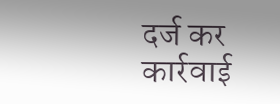दर्ज कर कार्रवाई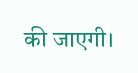की जाएगी।